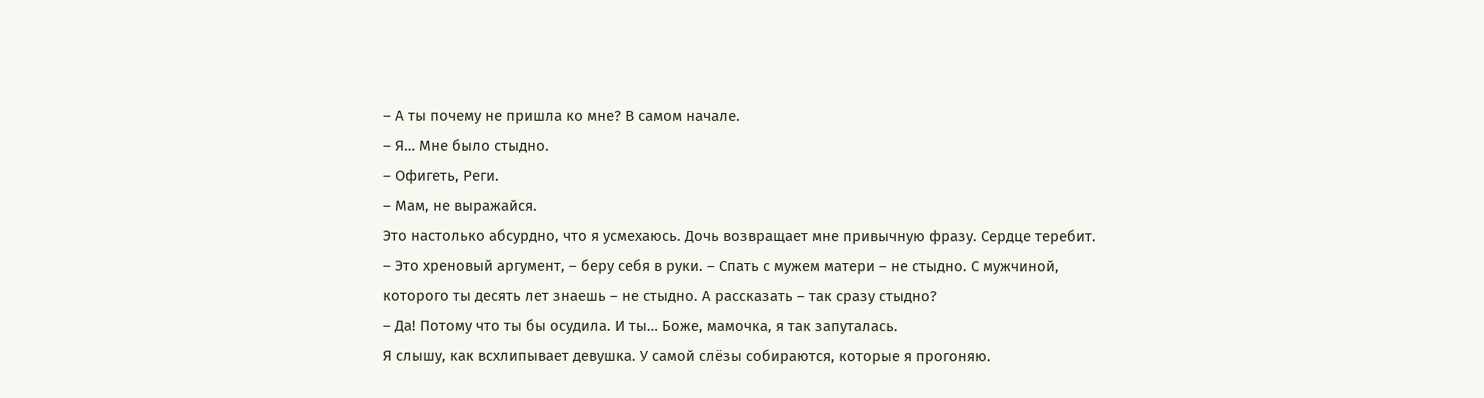– А ты почему не пришла ко мне? В самом начале.
– Я… Мне было стыдно.
– Офигеть, Реги.
– Мам, не выражайся.
Это настолько абсурдно, что я усмехаюсь. Дочь возвращает мне привычную фразу. Сердце теребит.
– Это хреновый аргумент, – беру себя в руки. – Спать с мужем матери – не стыдно. С мужчиной, которого ты десять лет знаешь – не стыдно. А рассказать – так сразу стыдно?
– Да! Потому что ты бы осудила. И ты… Боже, мамочка, я так запуталась.
Я слышу, как всхлипывает девушка. У самой слёзы собираются, которые я прогоняю.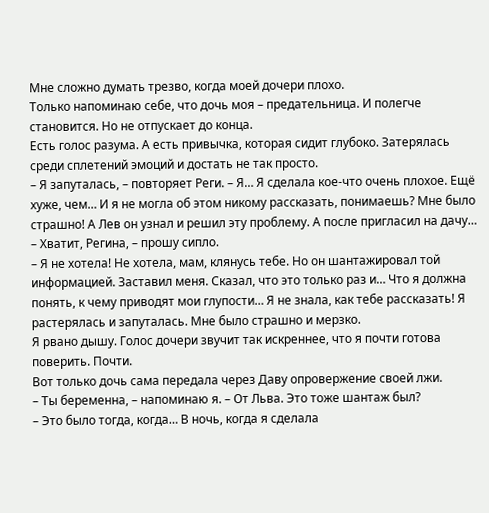Мне сложно думать трезво, когда моей дочери плохо.
Только напоминаю себе, что дочь моя – предательница. И полегче становится. Но не отпускает до конца.
Есть голос разума. А есть привычка, которая сидит глубоко. Затерялась среди сплетений эмоций и достать не так просто.
– Я запуталась, – повторяет Реги. – Я… Я сделала кое-что очень плохое. Ещё хуже, чем… И я не могла об этом никому рассказать, понимаешь? Мне было страшно! А Лев он узнал и решил эту проблему. А после пригласил на дачу…
– Хватит, Регина, – прошу сипло.
– Я не хотела! Не хотела, мам, клянусь тебе. Но он шантажировал той информацией. Заставил меня. Сказал, что это только раз и… Что я должна понять, к чему приводят мои глупости… Я не знала, как тебе рассказать! Я растерялась и запуталась. Мне было страшно и мерзко.
Я рвано дышу. Голос дочери звучит так искреннее, что я почти готова поверить. Почти.
Вот только дочь сама передала через Даву опровержение своей лжи.
– Ты беременна, – напоминаю я. – От Льва. Это тоже шантаж был?
– Это было тогда, когда… В ночь, когда я сделала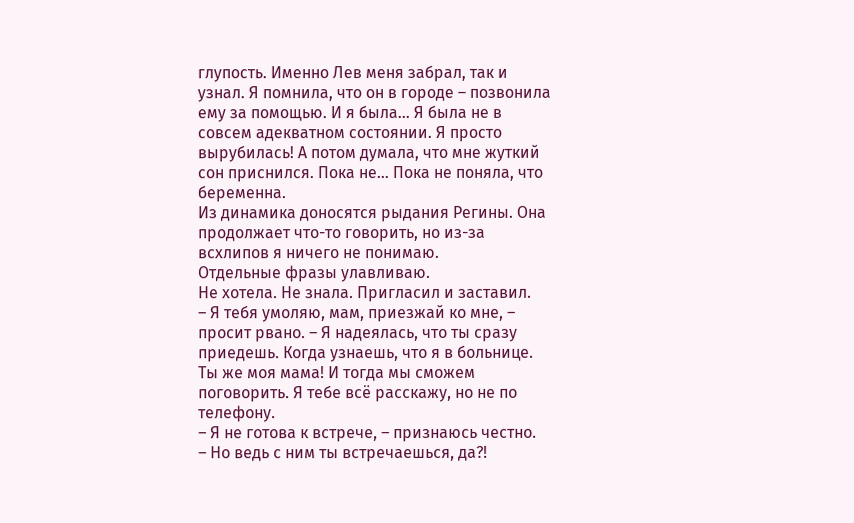глупость. Именно Лев меня забрал, так и узнал. Я помнила, что он в городе – позвонила ему за помощью. И я была… Я была не в совсем адекватном состоянии. Я просто вырубилась! А потом думала, что мне жуткий сон приснился. Пока не… Пока не поняла, что беременна.
Из динамика доносятся рыдания Регины. Она продолжает что-то говорить, но из-за всхлипов я ничего не понимаю.
Отдельные фразы улавливаю.
Не хотела. Не знала. Пригласил и заставил.
– Я тебя умоляю, мам, приезжай ко мне, – просит рвано. – Я надеялась, что ты сразу приедешь. Когда узнаешь, что я в больнице. Ты же моя мама! И тогда мы сможем поговорить. Я тебе всё расскажу, но не по телефону.
– Я не готова к встрече, – признаюсь честно.
– Но ведь с ним ты встречаешься, да?!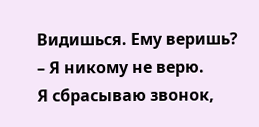Видишься. Ему веришь?
– Я никому не верю.
Я сбрасываю звонок,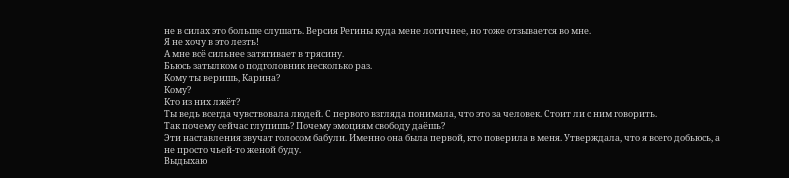не в силах это больше слушать. Версия Регины куда мене логичнее, но тоже отзывается во мне.
Я не хочу в это лезть!
А мне всё сильнее затягивает в трясину.
Бьюсь затылком о подголовник несколько раз.
Кому ты веришь, Карина?
Кому?
Кто из них лжёт?
Ты ведь всегда чувствовала людей. С первого взгляда понимала, что это за человек. Стоит ли с ним говорить.
Так почему сейчас глупишь? Почему эмоциям свободу даёшь?
Эти наставления звучат голосом бабули. Именно она была первой, кто поверила в меня. Утверждала, что я всего добьюсь, а не просто чьей-то женой буду.
Выдыхаю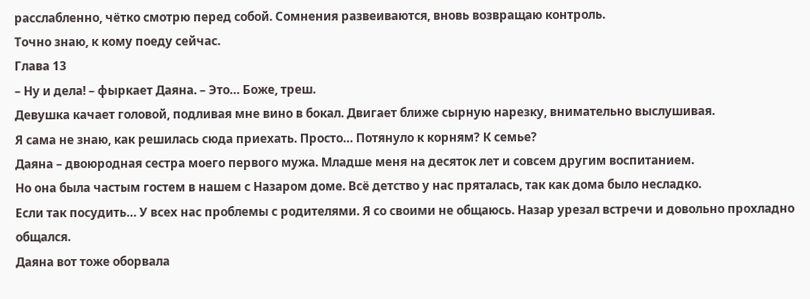расслабленно, чётко смотрю перед собой. Сомнения развеиваются, вновь возвращаю контроль.
Точно знаю, к кому поеду сейчас.
Глава 13
– Ну и дела! – фыркает Даяна. – Это… Боже, треш.
Девушка качает головой, подливая мне вино в бокал. Двигает ближе сырную нарезку, внимательно выслушивая.
Я сама не знаю, как решилась сюда приехать. Просто… Потянуло к корням? К семье?
Даяна – двоюродная сестра моего первого мужа. Младше меня на десяток лет и совсем другим воспитанием.
Но она была частым гостем в нашем с Назаром доме. Всё детство у нас пряталась, так как дома было несладко.
Если так посудить… У всех нас проблемы с родителями. Я со своими не общаюсь. Назар урезал встречи и довольно прохладно общался.
Даяна вот тоже оборвала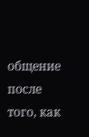общение после того, как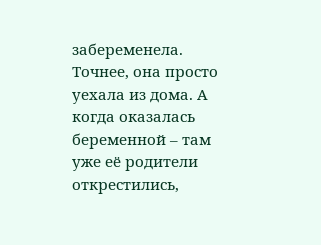забеременела. Точнее, она просто уехала из дома. А когда оказалась беременной – там уже её родители открестились,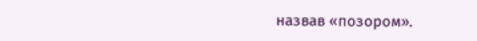назвав «позором».